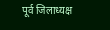पूर्व जिलाध्यक्ष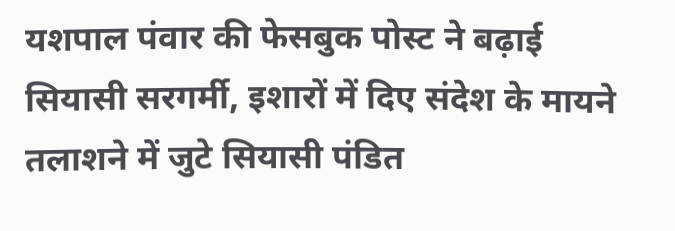यशपाल पंवार की फेसबुक पोस्ट ने बढ़ाई सियासी सरगर्मी, इशारों में दिए संदेश के मायने तलाशने में जुटे सियासी पंडित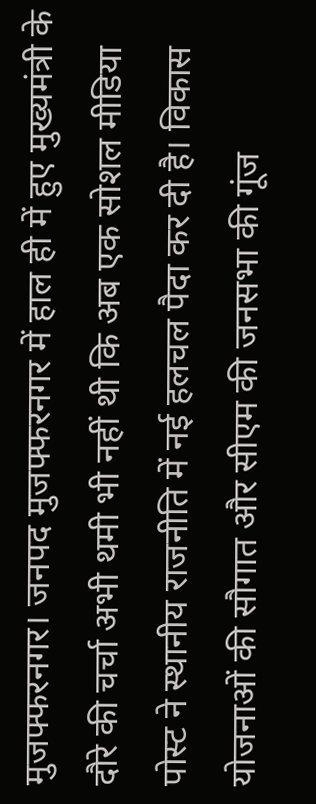मुजफ्फरनगर। जनपद मुजफ्फरनगर में हाल ही में हुए मुख्यमंत्री के दौरे की चर्चा अभी थमी भी नहीं थी कि अब एक सोशल मीडिया पोस्ट ने स्थानीय राजनीति में नई हलचल पैदा कर दी है। विकास योजनाओं की सौगात और सीएम की जनसभा की गूंज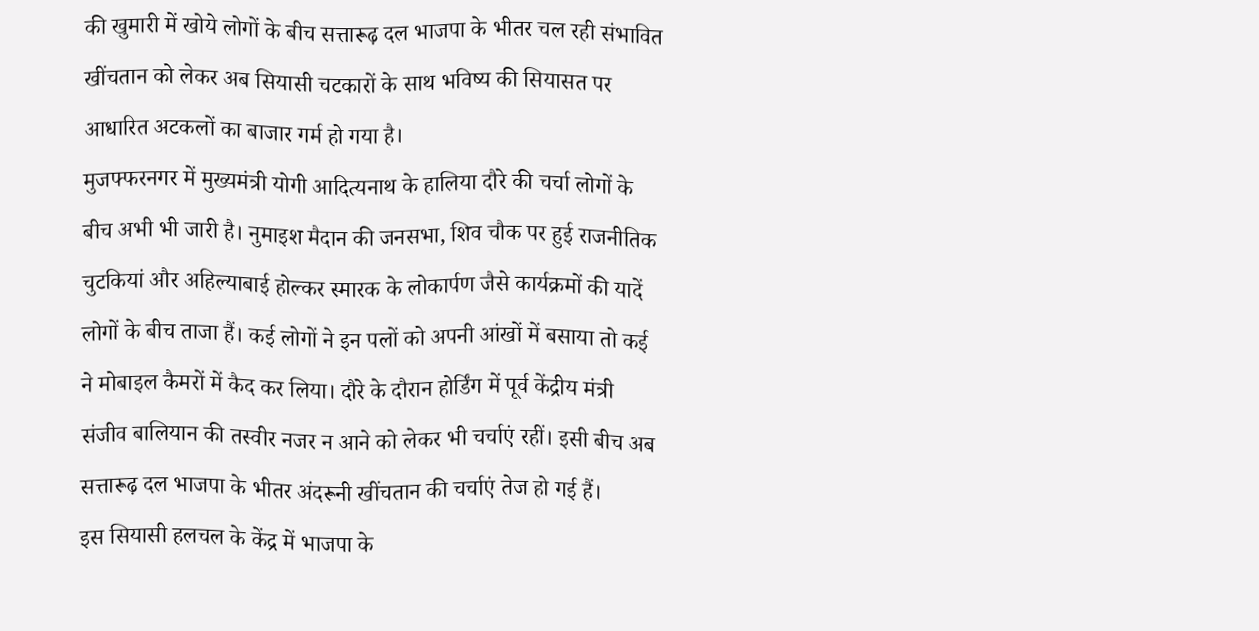की खुमारी में खोये लोगों के बीच सत्तारूढ़ दल भाजपा के भीतर चल रही संभावित खींचतान को लेकर अब सियासी चटकारों के साथ भविष्य की सियासत पर आधारित अटकलों का बाजार गर्म हो गया है।
मुजफ्फरनगर में मुख्यमंत्री योगी आदित्यनाथ के हालिया दौरे की चर्चा लोगों के बीच अभी भी जारी है। नुमाइश मैदान की जनसभा, शिव चौक पर हुई राजनीतिक चुटकियां और अहिल्याबाई होल्कर स्मारक के लोकार्पण जैसे कार्यक्रमों की यादें लोगों के बीच ताजा हैं। कई लोगों ने इन पलों को अपनी आंखों में बसाया तो कई ने मोबाइल कैमरों में कैद कर लिया। दौरे के दौरान होर्डिंग में पूर्व केंद्रीय मंत्री संजीव बालियान की तस्वीर नजर न आने को लेकर भी चर्चाएं रहीं। इसी बीच अब सत्तारूढ़ दल भाजपा के भीतर अंदरूनी खींचतान की चर्चाएं तेज हो गई हैं।
इस सियासी हलचल के केंद्र में भाजपा के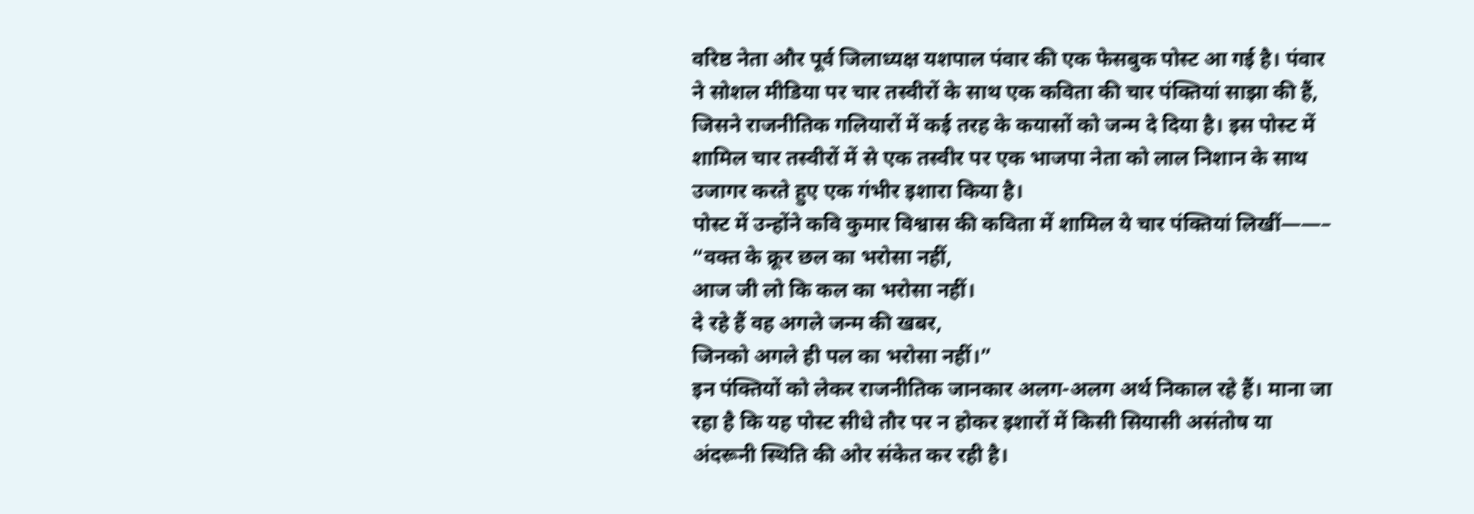वरिष्ठ नेता और पूर्व जिलाध्यक्ष यशपाल पंवार की एक फेसबुक पोस्ट आ गई है। पंवार ने सोशल मीडिया पर चार तस्वीरों के साथ एक कविता की चार पंक्तियां साझा की हैं, जिसने राजनीतिक गलियारों में कई तरह के कयासों को जन्म दे दिया है। इस पोस्ट में शामिल चार तस्वीरों में से एक तस्वीर पर एक भाजपा नेता को लाल निशान के साथ उजागर करते हुए एक गंभीर इशारा किया है।
पोस्ट में उन्होंने कवि कुमार विश्वास की कविता में शामिल ये चार पंक्तियां लिखीं——–
“वक्त के क्रूर छल का भरोसा नहीं,
आज जी लो कि कल का भरोसा नहीं।
दे रहे हैं वह अगले जन्म की खबर,
जिनको अगले ही पल का भरोसा नहीं।”
इन पंक्तियों को लेकर राजनीतिक जानकार अलग-अलग अर्थ निकाल रहे हैं। माना जा रहा है कि यह पोस्ट सीधे तौर पर न होकर इशारों में किसी सियासी असंतोष या अंदरूनी स्थिति की ओर संकेत कर रही है।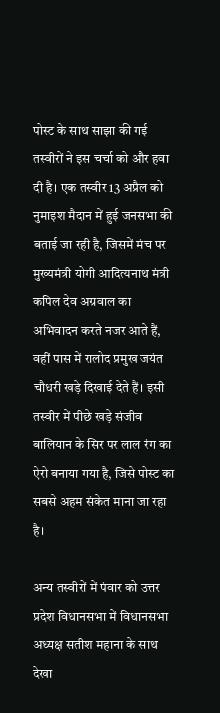पोस्ट के साथ साझा की गई तस्वीरों ने इस चर्चा को और हवा दी है। एक तस्वीर 13 अप्रैल को नुमाइश मैदान में हुई जनसभा की बताई जा रही है, जिसमें मंच पर मुख्यमंत्री योगी आदित्यनाथ मंत्री कपिल देव अग्रवाल का अभिवादन करते नजर आते हैं, वहीं पास में रालोद प्रमुख जयंत चौधरी खड़े दिखाई देते हैं। इसी तस्वीर में पीछे खड़े संजीव बालियान के सिर पर लाल रंग का ऐरो बनाया गया है, जिसे पोस्ट का सबसे अहम संकेत माना जा रहा है।

अन्य तस्वीरों में पंवार को उत्तर प्रदेश विधानसभा में विधानसभा अध्यक्ष सतीश महाना के साथ देखा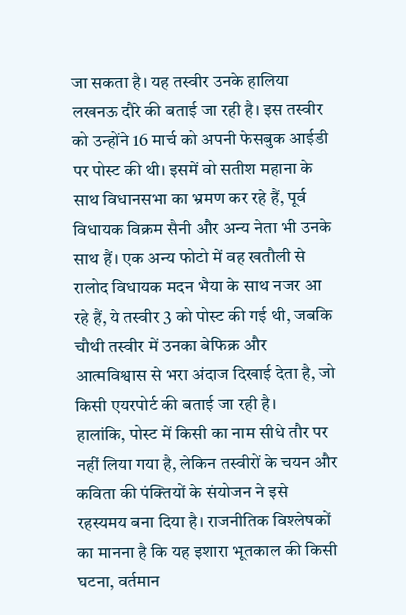जा सकता है। यह तस्वीर उनके हालिया लखनऊ दौरे की बताई जा रही है। इस तस्वीर को उन्होंने 16 मार्च को अपनी फेसबुक आईडी पर पोस्ट की थी। इसमें वो सतीश महाना के साथ विधानसभा का भ्रमण कर रहे हैं, पूर्व विधायक विक्रम सैनी और अन्य नेता भी उनके साथ हैं। एक अन्य फोटो में वह खतौली से रालोद विधायक मदन भैया के साथ नजर आ रहे हैं, ये तस्वीर 3 को पोस्ट की गई थी, जबकि चौथी तस्वीर में उनका बेफिक्र और आत्मविश्वास से भरा अंदाज दिखाई देता है, जो किसी एयरपोर्ट की बताई जा रही है।
हालांकि, पोस्ट में किसी का नाम सीधे तौर पर नहीं लिया गया है, लेकिन तस्वीरों के चयन और कविता की पंक्तियों के संयोजन ने इसे रहस्यमय बना दिया है। राजनीतिक विश्लेषकों का मानना है कि यह इशारा भूतकाल की किसी घटना, वर्तमान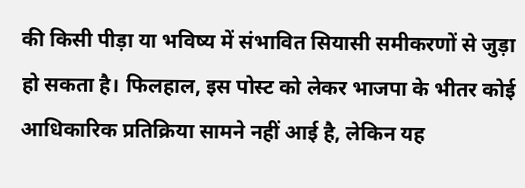की किसी पीड़ा या भविष्य में संभावित सियासी समीकरणों से जुड़ा हो सकता है। फिलहाल, इस पोस्ट को लेकर भाजपा के भीतर कोई आधिकारिक प्रतिक्रिया सामने नहीं आई है, लेकिन यह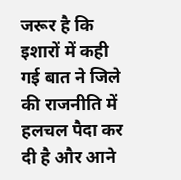जरूर है कि इशारों में कही गई बात ने जिले की राजनीति में हलचल पैदा कर दी है और आने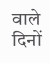वाले दिनों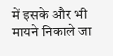में इसके और भी मायने निकाले जा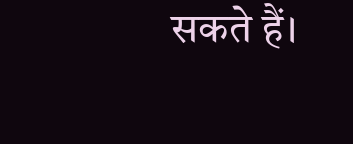सकते हैं।